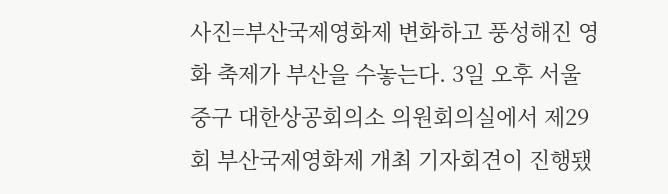사진=부산국제영화제 변화하고 풍성해진 영화 축제가 부산을 수놓는다. 3일 오후 서울 중구 대한상공회의소 의원회의실에서 제29회 부산국제영화제 개최 기자회견이 진행됐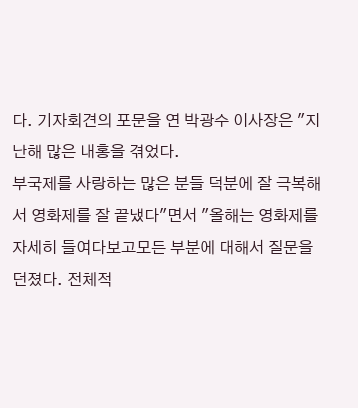다. 기자회견의 포문을 연 박광수 이사장은 "지난해 많은 내홍을 겪었다.
부국제를 사랑하는 많은 분들 덕분에 잘 극복해서 영화제를 잘 끝냈다"면서 "올해는 영화제를 자세히 들여다보고모든 부분에 대해서 질문을 던졌다. 전체적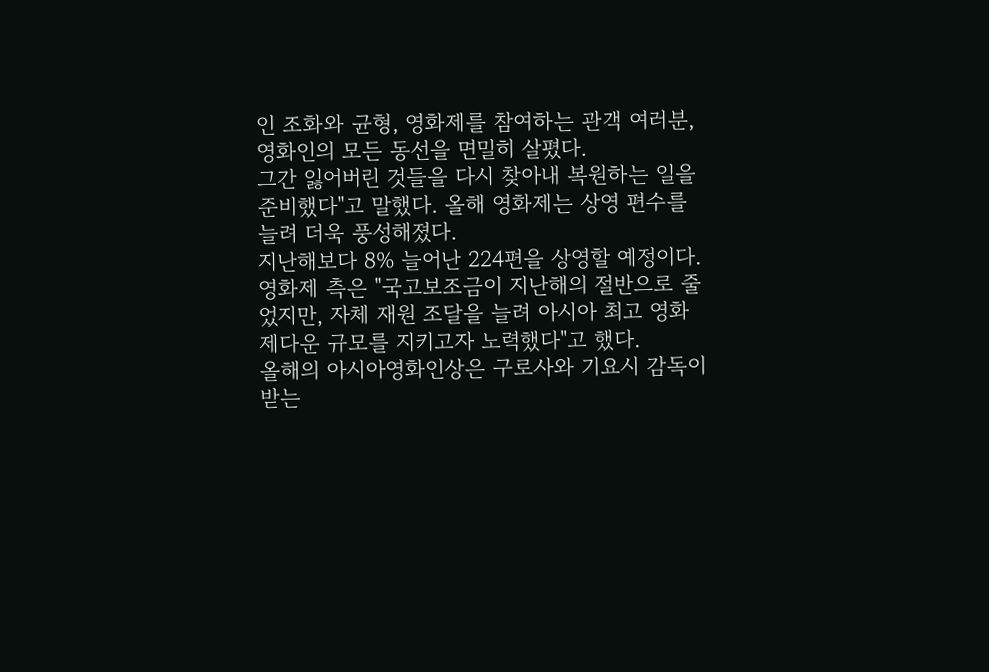인 조화와 균형, 영화제를 참여하는 관객 여러분, 영화인의 모든 동선을 면밀히 살폈다.
그간 잃어버린 것들을 다시 찾아내 복원하는 일을 준비했다"고 말했다. 올해 영화제는 상영 편수를 늘려 더욱 풍성해졌다.
지난해보다 8% 늘어난 224편을 상영할 예정이다. 영화제 측은 "국고보조금이 지난해의 절반으로 줄었지만, 자체 재원 조달을 늘려 아시아 최고 영화제다운 규모를 지키고자 노력했다"고 했다.
올해의 아시아영화인상은 구로사와 기요시 감독이 받는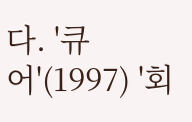다. '큐어'(1997) '회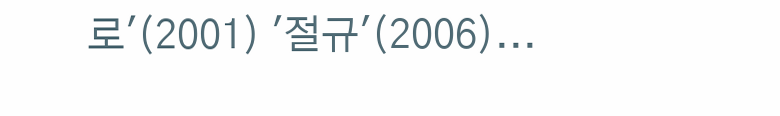로'(2001) '절규'(2006)...